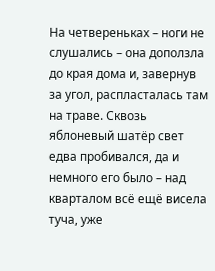На четвереньках – ноги не слушались – она доползла до края дома и, завернув за угол, распласталась там на траве. Сквозь яблоневый шатёр свет едва пробивался, да и немного его было – над кварталом всё ещё висела туча, уже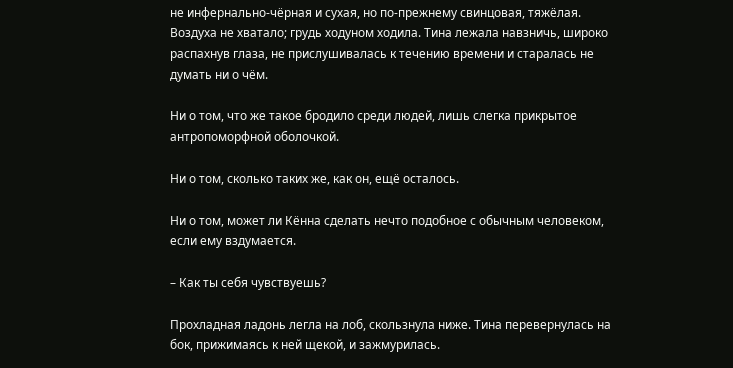не инфернально-чёрная и сухая, но по-прежнему свинцовая, тяжёлая. Воздуха не хватало; грудь ходуном ходила. Тина лежала навзничь, широко распахнув глаза, не прислушивалась к течению времени и старалась не думать ни о чём.

Ни о том, что же такое бродило среди людей, лишь слегка прикрытое антропоморфной оболочкой.

Ни о том, сколько таких же, как он, ещё осталось.

Ни о том, может ли Кённа сделать нечто подобное с обычным человеком, если ему вздумается.

– Как ты себя чувствуешь?

Прохладная ладонь легла на лоб, скользнула ниже. Тина перевернулась на бок, прижимаясь к ней щекой, и зажмурилась.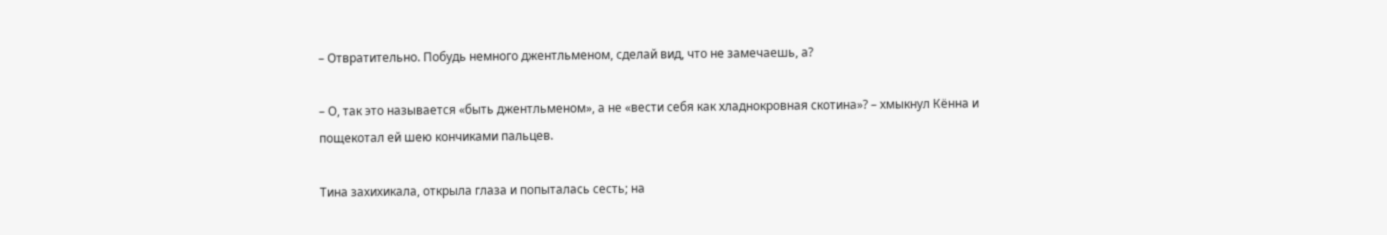– Отвратительно. Побудь немного джентльменом, сделай вид, что не замечаешь, а?

– О, так это называется «быть джентльменом», а не «вести себя как хладнокровная скотина»? – хмыкнул Кённа и пощекотал ей шею кончиками пальцев.

Тина захихикала, открыла глаза и попыталась сесть; на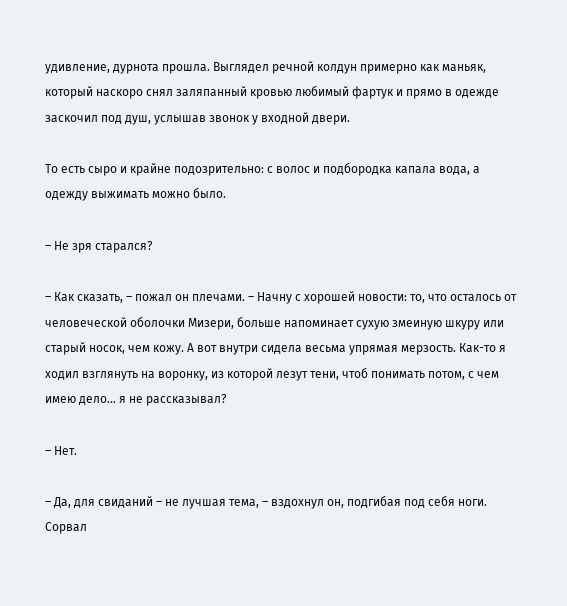удивление, дурнота прошла. Выглядел речной колдун примерно как маньяк, который наскоро снял заляпанный кровью любимый фартук и прямо в одежде заскочил под душ, услышав звонок у входной двери.

То есть сыро и крайне подозрительно: с волос и подбородка капала вода, а одежду выжимать можно было.

– Не зря старался?

– Как сказать, – пожал он плечами. – Начну с хорошей новости: то, что осталось от человеческой оболочки Мизери, больше напоминает сухую змеиную шкуру или старый носок, чем кожу. А вот внутри сидела весьма упрямая мерзость. Как-то я ходил взглянуть на воронку, из которой лезут тени, чтоб понимать потом, с чем имею дело… я не рассказывал?

– Нет.

– Да, для свиданий – не лучшая тема, – вздохнул он, подгибая под себя ноги. Сорвал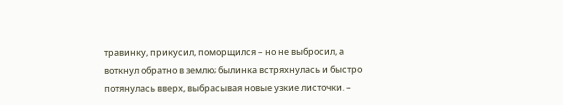травинку, прикусил, поморщился – но не выбросил, а воткнул обратно в землю; былинка встряхнулась и быстро потянулась вверх, выбрасывая новые узкие листочки. –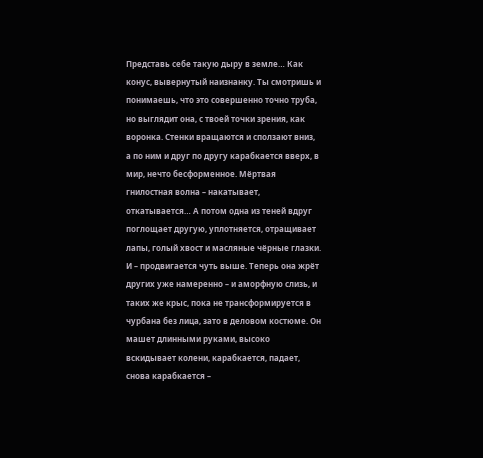Представь себе такую дыру в земле… Как конус, вывернутый наизнанку. Ты смотришь и понимаешь, что это совершенно точно труба, но выглядит она, с твоей точки зрения, как воронка. Стенки вращаются и сползают вниз, а по ним и друг по другу карабкается вверх, в мир, нечто бесформенное. Мёртвая гнилостная волна – накатывает, откатывается… А потом одна из теней вдруг поглощает другую, уплотняется, отращивает лапы, голый хвост и масляные чёрные глазки. И – продвигается чуть выше. Теперь она жрёт других уже намеренно – и аморфную слизь, и таких же крыс, пока не трансформируется в чурбана без лица, зато в деловом костюме. Он машет длинными руками, высоко вскидывает колени, карабкается, падает, снова карабкается –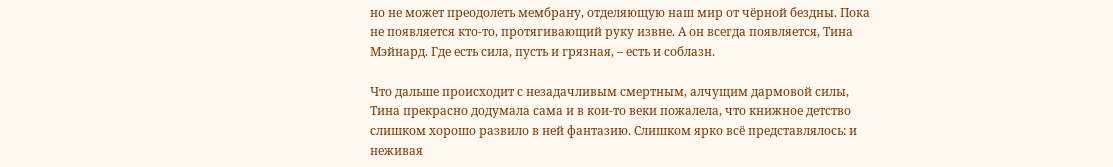но не может преодолеть мембрану, отделяющую наш мир от чёрной бездны. Пока не появляется кто-то, протягивающий руку извне. А он всегда появляется, Тина Мэйнард. Где есть сила, пусть и грязная, – есть и соблазн.

Что дальше происходит с незадачливым смертным, алчущим дармовой силы, Тина прекрасно додумала сама и в кои-то веки пожалела, что книжное детство слишком хорошо развило в ней фантазию. Слишком ярко всё представлялось: и неживая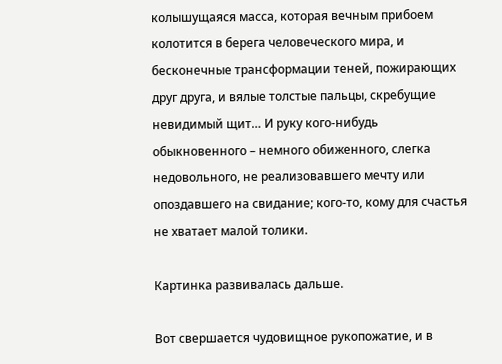колышущаяся масса, которая вечным прибоем колотится в берега человеческого мира, и бесконечные трансформации теней, пожирающих друг друга, и вялые толстые пальцы, скребущие невидимый щит… И руку кого-нибудь обыкновенного – немного обиженного, слегка недовольного, не реализовавшего мечту или опоздавшего на свидание; кого-то, кому для счастья не хватает малой толики.

Картинка развивалась дальше.

Вот свершается чудовищное рукопожатие, и в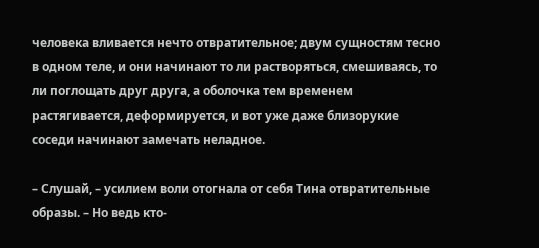человека вливается нечто отвратительное; двум сущностям тесно в одном теле, и они начинают то ли растворяться, смешиваясь, то ли поглощать друг друга, а оболочка тем временем растягивается, деформируется, и вот уже даже близорукие соседи начинают замечать неладное.

– Слушай, – усилием воли отогнала от себя Тина отвратительные образы. – Но ведь кто-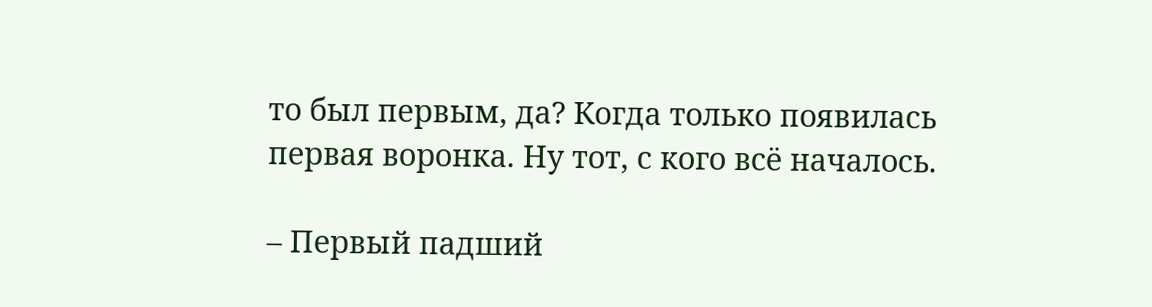то был первым, да? Когда только появилась первая воронка. Ну тот, с кого всё началось.

– Первый падший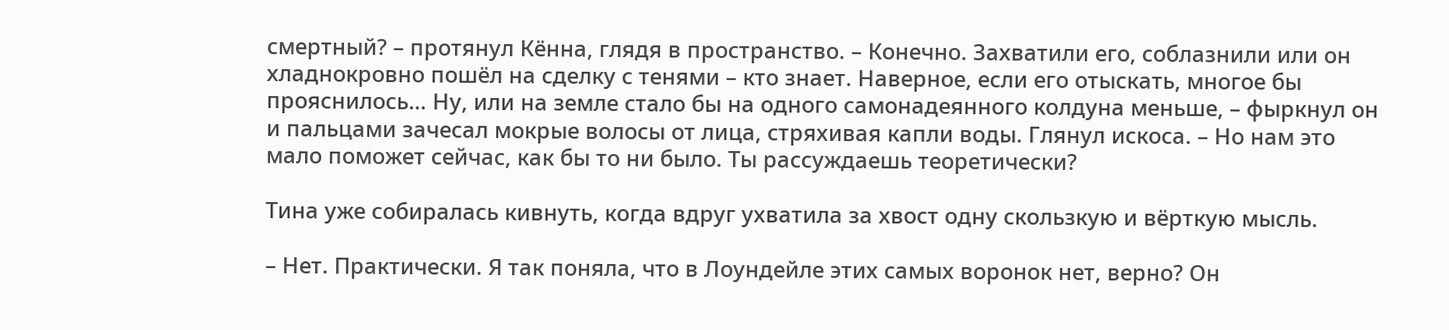смертный? – протянул Кённа, глядя в пространство. – Конечно. Захватили его, соблазнили или он хладнокровно пошёл на сделку с тенями – кто знает. Наверное, если его отыскать, многое бы прояснилось… Ну, или на земле стало бы на одного самонадеянного колдуна меньше, – фыркнул он и пальцами зачесал мокрые волосы от лица, стряхивая капли воды. Глянул искоса. – Но нам это мало поможет сейчас, как бы то ни было. Ты рассуждаешь теоретически?

Тина уже собиралась кивнуть, когда вдруг ухватила за хвост одну скользкую и вёрткую мысль.

– Нет. Практически. Я так поняла, что в Лоундейле этих самых воронок нет, верно? Он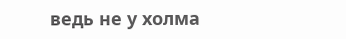ведь не у холма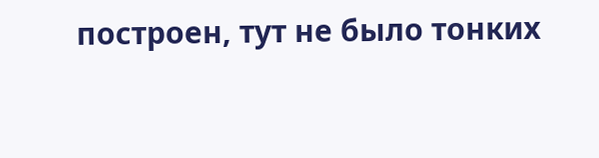построен, тут не было тонких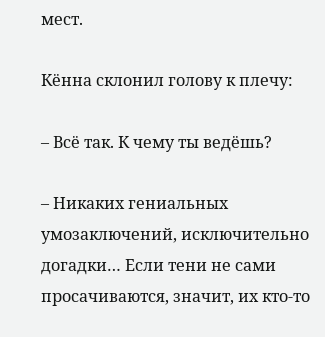мест.

Кённа склонил голову к плечу:

– Всё так. К чему ты ведёшь?

– Никаких гениальных умозаключений, исключительно догадки… Если тени не сами просачиваются, значит, их кто-то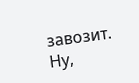завозит. Ну,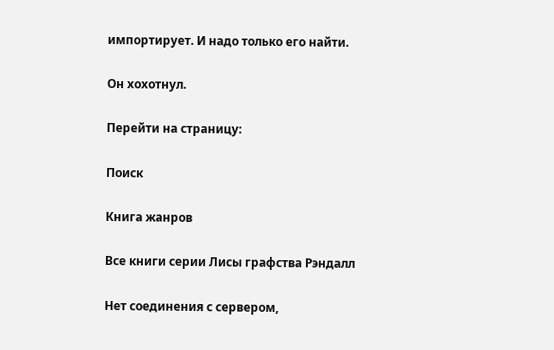импортирует. И надо только его найти.

Он хохотнул.

Перейти на страницу:

Поиск

Книга жанров

Все книги серии Лисы графства Рэндалл

Нет соединения с сервером,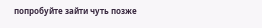попробуйте зайти чуть позже